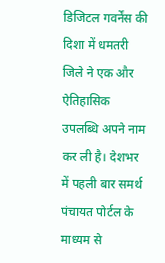डिजिटल गवर्नेंस की दिशा में धमतरी जिले ने एक और ऐतिहासिक उपलब्धि अपने नाम कर ली है। देशभर में पहली बार समर्थ पंचायत पोर्टल के माध्यम से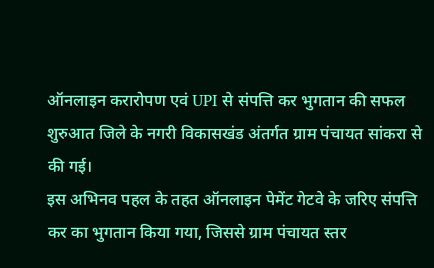ऑनलाइन करारोपण एवं UPI से संपत्ति कर भुगतान की सफल शुरुआत जिले के नगरी विकासखंड अंतर्गत ग्राम पंचायत सांकरा से की गई।
इस अभिनव पहल के तहत ऑनलाइन पेमेंट गेटवे के जरिए संपत्ति कर का भुगतान किया गया, जिससे ग्राम पंचायत स्तर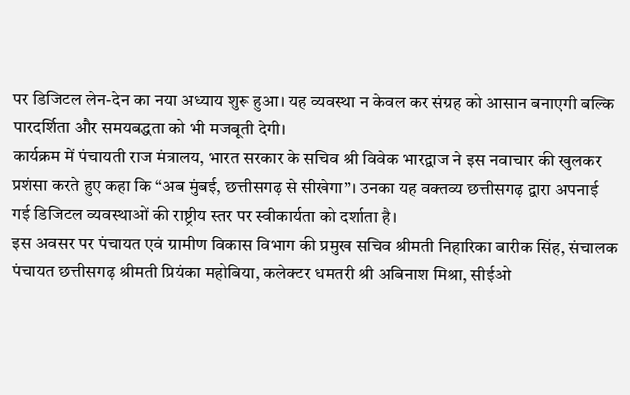पर डिजिटल लेन-देन का नया अध्याय शुरू हुआ। यह व्यवस्था न केवल कर संग्रह को आसान बनाएगी बल्कि पारदर्शिता और समयबद्धता को भी मजबूती देगी।
कार्यक्रम में पंचायती राज मंत्रालय, भारत सरकार के सचिव श्री विवेक भारद्वाज ने इस नवाचार की खुलकर प्रशंसा करते हुए कहा कि “अब मुंबई, छत्तीसगढ़ से सीखेगा”। उनका यह वक्तव्य छत्तीसगढ़ द्वारा अपनाई गई डिजिटल व्यवस्थाओं की राष्ट्रीय स्तर पर स्वीकार्यता को दर्शाता है।
इस अवसर पर पंचायत एवं ग्रामीण विकास विभाग की प्रमुख सचिव श्रीमती निहारिका बारीक सिंह, संचालक पंचायत छत्तीसगढ़ श्रीमती प्रियंका महोबिया, कलेक्टर धमतरी श्री अबिनाश मिश्रा, सीईओ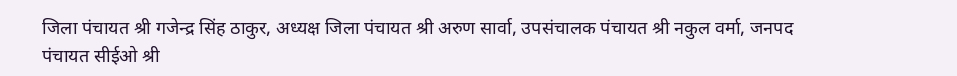जिला पंचायत श्री गजेन्द्र सिंह ठाकुर, अध्यक्ष जिला पंचायत श्री अरुण सार्वा, उपसंचालक पंचायत श्री नकुल वर्मा, जनपद पंचायत सीईओ श्री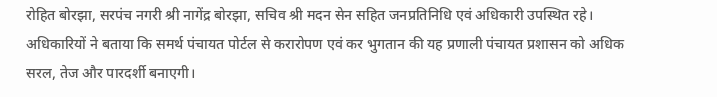रोहित बोरझा, सरपंच नगरी श्री नागेंद्र बोरझा, सचिव श्री मदन सेन सहित जनप्रतिनिधि एवं अधिकारी उपस्थित रहे।
अधिकारियों ने बताया कि समर्थ पंचायत पोर्टल से करारोपण एवं कर भुगतान की यह प्रणाली पंचायत प्रशासन को अधिक सरल, तेज और पारदर्शी बनाएगी।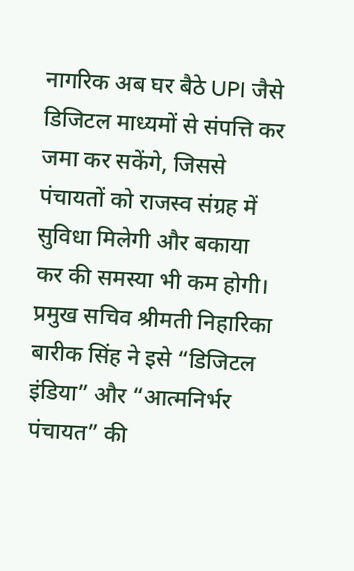नागरिक अब घर बैठे UPI जैसे डिजिटल माध्यमों से संपत्ति कर जमा कर सकेंगे, जिससे पंचायतों को राजस्व संग्रह में सुविधा मिलेगी और बकाया कर की समस्या भी कम होगी।
प्रमुख सचिव श्रीमती निहारिका बारीक सिंह ने इसे “डिजिटल इंडिया” और “आत्मनिर्भर पंचायत” की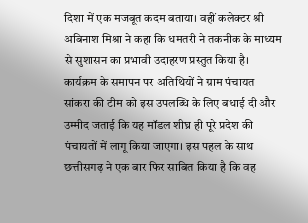दिशा में एक मजबूत कदम बताया। वहीं कलेक्टर श्री अबिनाश मिश्रा ने कहा कि धमतरी ने तकनीक के माध्यम से सुशासन का प्रभावी उदाहरण प्रस्तुत किया है।
कार्यक्रम के समापन पर अतिथियों ने ग्राम पंचायत सांकरा की टीम को इस उपलब्धि के लिए बधाई दी और उम्मीद जताई कि यह मॉडल शीघ्र ही पूरे प्रदेश की पंचायतों में लागू किया जाएगा। इस पहल के साथ छत्तीसगढ़ ने एक बार फिर साबित किया है कि वह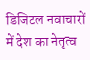डिजिटल नवाचारों में देश का नेतृत्व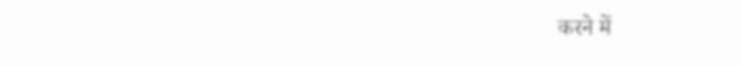करने में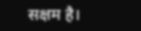सक्षम है।